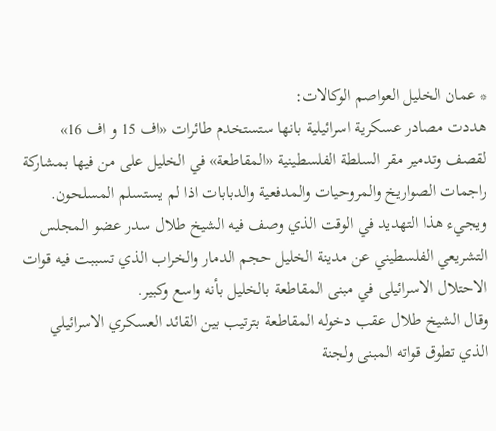* عمان الخليل العواصم الوكالات:
هددت مصادر عسكرية اسرائيلية بانها ستستخدم طائرات «اف 15 و اف 16» لقصف وتدمير مقر السلطة الفلسطينية «المقاطعة» في الخليل على من فيها بمشاركة راجمات الصواريخ والمروحيات والمدفعية والدبابات اذا لم يستسلم المسلحون.
ويجيء هذا التهديد في الوقت الذي وصف فيه الشيخ طلال سدر عضو المجلس التشريعي الفلسطيني عن مدينة الخليل حجم الدمار والخراب الذي تسببت فيه قوات الاحتلال الاسرائيلى في مبنى المقاطعة بالخليل بأنه واسع وكبير.
وقال الشيخ طلال عقب دخوله المقاطعة بترتيب بين القائد العسكري الاسرائيلي الذي تطوق قواته المبنى ولجنة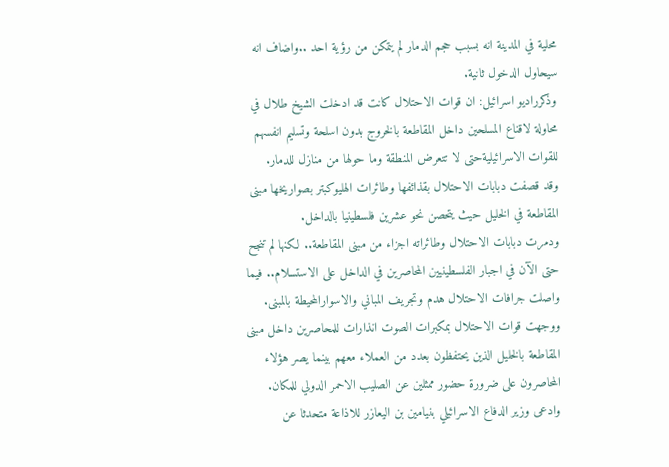محلية في المدينة انه بسبب حجم الدمار لم يتمكن من رؤية احد ..واضاف انه سيحاول الدخول ثانية.
وذكرراديو اسرائيل: ان قوات الاحتلال كانت قد ادخلت الشيخ طلال في محاولة لاقناع المسلحين داخل المقاطعة بالخروج بدون اسلحة وتسليم انفسهم للقوات الاسرائيليةحتى لا تتعرض المنطقة وما حولها من منازل للدمار.
وقد قصفت دبابات الاحتلال بقذائفها وطائرات الهليوكبتر بصواريخها مبنى المقاطعة في الخليل حيث يتحصن نحو عشرين فلسطينيا بالداخل.
ودمرت دبابات الاحتلال وطائراته اجزاء من مبنى المقاطعة.. لكنها لم تنجح حتى الآن في اجبار الفلسطينيين المحاصرين في الداخل على الاستسلام.. فيما واصلت جرافات الاحتلال هدم وتجريف المباني والاسوارالمحيطة بالمبنى. ووجهت قوات الاحتلال بمكبرات الصوت انذارات للمحاصرين داخل مبنى المقاطعة بالخليل الذين يحتفظون بعدد من العملاء معهم بينما يصر هؤلاء المحاصرون على ضرورة حضور ممثلين عن الصليب الاحمر الدولي للمكان.
وادعى وزير الدفاع الاسرائيلي بنيامين بن اليعازر للاذاعة متحدثا عن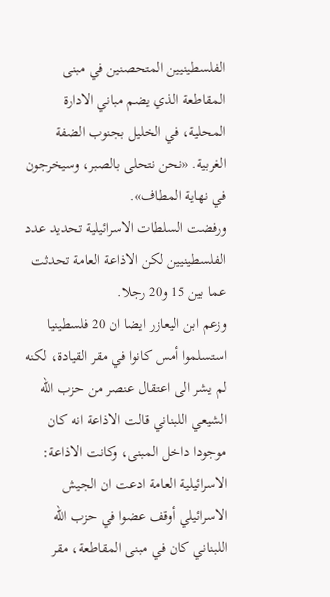الفلسطينيين المتحصنين في مبنى المقاطعة الذي يضم مباني الادارة المحلية، في الخليل بجنوب الضفة الغربية. «نحن نتحلى بالصبر، وسيخرجون في نهاية المطاف».
ورفضت السلطات الاسرائيلية تحديد عدد الفلسطينيين لكن الاذاعة العامة تحدثت عما بين 15 و20 رجلا.
وزعم ابن اليعازر ايضا ان 20 فلسطينيا استسلموا أمس كانوا في مقر القيادة، لكنه لم يشر الى اعتقال عنصر من حزب الله الشيعي اللبناني قالت الاذاعة انه كان موجودا داخل المبنى، وكانت الاذاعة: الاسرائيلية العامة ادعت ان الجيش الاسرائيلي أوقف عضوا في حزب الله اللبناني كان في مبنى المقاطعة، مقر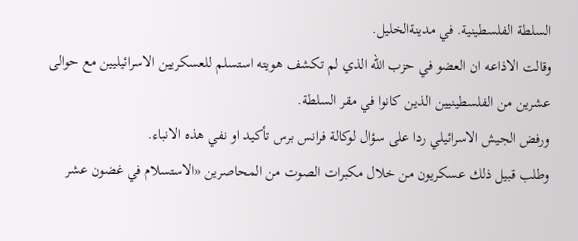السلطة الفلسطينية. في مدينةالخليل.
وقالت الاذاعه ان العضو في حزب الله الذي لم تكشف هويته استسلم للعسكريين الاسرائيليين مع حوالى عشرين من الفلسطينيين الذين كانوا في مقر السلطة.
ورفض الجيش الاسرائيلي ردا على سؤال لوكالة فرانس برس تأكيد او نفي هذه الانباء.
وطلب قبيل ذلك عسكريون من خلال مكبرات الصوت من المحاصرين «الاستسلام في غضون عشر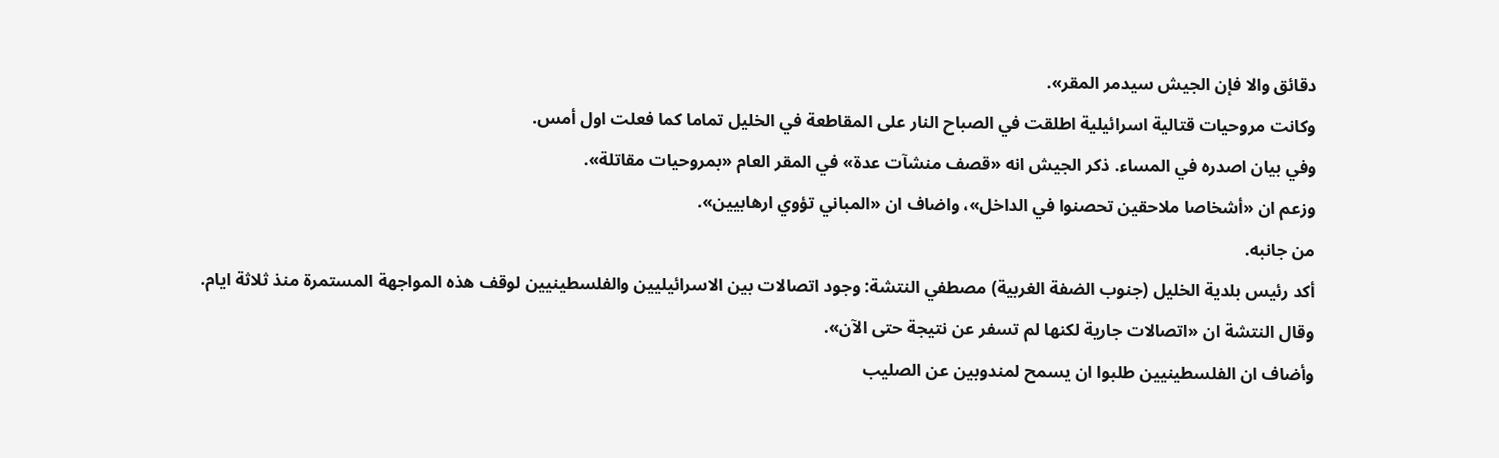دقائق والا فإن الجيش سيدمر المقر».
وكانت مروحيات قتالية اسرائيلية اطلقت في الصباح النار على المقاطعة في الخليل تماما كما فعلت اول أمس.
وفي بيان اصدره في المساء. ذكر الجيش انه «قصف منشآت عدة» في المقر العام «بمروحيات مقاتلة».
وزعم ان «أشخاصا ملاحقين تحصنوا في الداخل»، واضاف ان «المباني تؤوي ارهابيين».
من جانبه.
أكد رئيس بلدية الخليل (جنوب الضفة الغربية) مصطفي النتشة: وجود اتصالات بين الاسرائيليين والفلسطينيين لوقف هذه المواجهة المستمرة منذ ثلاثة ايام.
وقال النتشة ان «اتصالات جارية لكنها لم تسفر عن نتيجة حتى الآن».
وأضاف ان الفلسطينيين طلبوا ان يسمح لمندوبين عن الصليب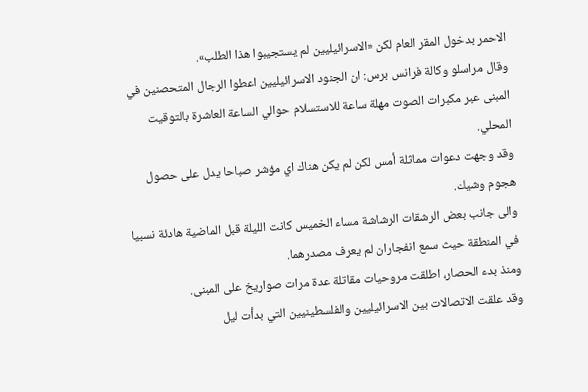الاحمر بدخول المقر العام لكن «الاسرائيليين لم يستجيبوا هذا الطلب».
وقال مراسلو وكالة فرانس برس: ان الجنود الاسرائيليين اعطوا الرجال المتحصنين في المبنى عبر مكبرات الصوت مهلة ساعة للاستسلام حوالي الساعة العاشرة بالتوقيت المحلي.
وقد وجهت دعوات مماثلة أمس لكن لم يكن هناك اي مؤشر صباحا يدل على حصول هجوم وشيك.
والى جانب بعض الرشقات الرشاشة مساء الخميس كانت الليلة قبل الماضية هادئة نسبيا في المنطقة حيث سمع انفجاران لم يعرف مصدرهما.
ومنذ بدء الحصار، اطلقت مروحيات مقاتلة عدة مرات صواريخ على المبنى.
وقد علقت الاتصالات بين الاسرائيليين والفلسطينيين التي بدأت ليل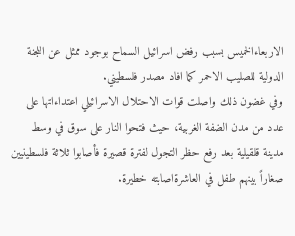الاربعاءالخميس بسبب رفض اسرائيل السماح بوجود ممثل عن اللجنة الدولية للصليب الاحمر كما افاد مصدر فلسطيني.
وفي غضون ذلك واصلت قوات الاحتلال الاسرائيلي اعتداءاتها على عدد من مدن الضفة الغربية، حيث فتحوا النار على سوق في وسط مدينة قلقيلية بعد رفع حظر التجول لفترة قصيرة فأصابوا ثلاثة فلسطينيين صغاراً بينهم طفل في العاشرةاصابته خطيرة.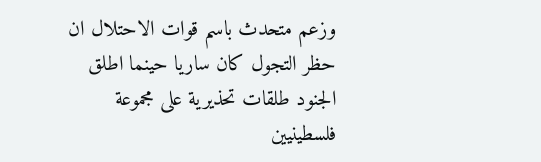وزعم متحدث باسم قوات الاحتلال ان حظر التجول كان ساريا حينما اطلق الجنود طلقات تحذيرية على مجموعة فلسطينيين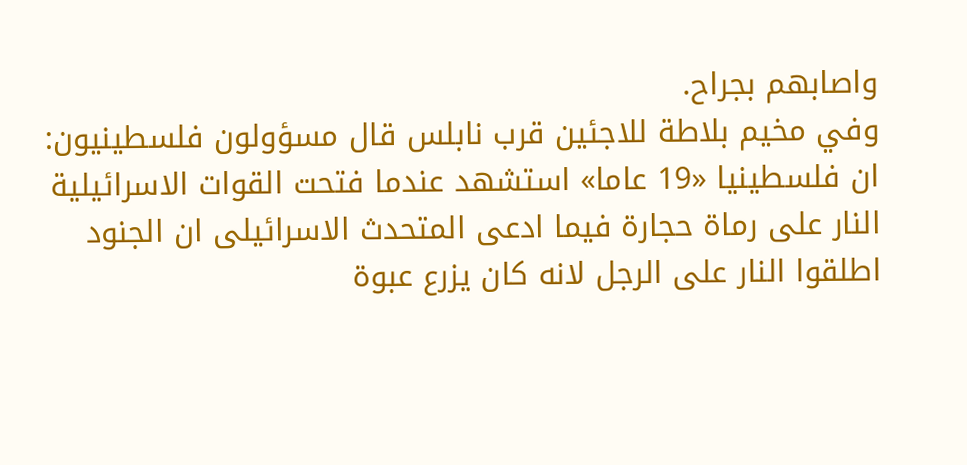واصابهم بجراح.
وفي مخيم بلاطة للاجئين قرب نابلس قال مسؤولون فلسطينيون: ان فلسطينيا «19 عاما» استشهد عندما فتحت القوات الاسرائيلية النار على رماة حجارة فيما ادعى المتحدث الاسرائيلى ان الجنود اطلقوا النار على الرجل لانه كان يزرع عبوة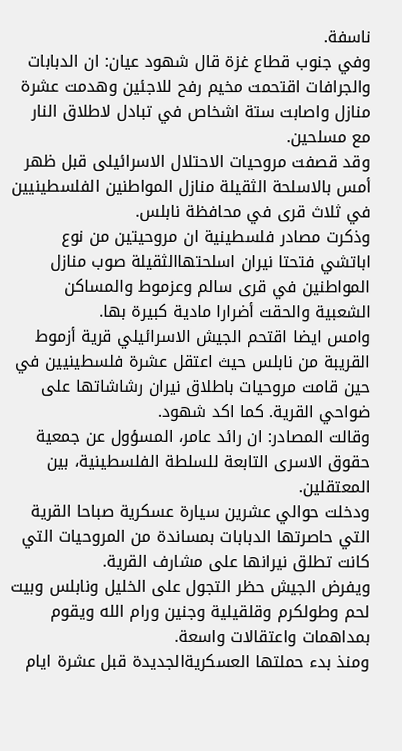ناسفة.
وفي جنوب قطاع غزة قال شهود عيان: ان الدبابات والجرافات اقتحمت مخيم رفح للاجئين وهدمت عشرة منازل واصابت ستة اشخاص في تبادل لاطلاق النار مع مسلحين.
وقد قصفت مروحيات الاحتلال الاسرائيلى قبل ظهر أمس بالاسلحة الثقيلة منازل المواطنين الفلسطينيين في ثلاث قرى في محافظة نابلس.
وذكرت مصادر فلسطينية ان مروحيتين من نوع اباتشي فتحتا نيران اسلحتهاالثقيلة صوب منازل المواطنين في قرى سالم وعزموط والمساكن الشعبية والحقت أضرارا مادية كبيرة بها.
وامس ايضا اقتحم الجيش الاسرائيلي قرية أزموط القريبة من نابلس حيث اعتقل عشرة فلسطينيين في حين قامت مروحيات باطلاق نيران رشاشاتها على ضواحي القرية. كما اكد شهود.
وقالت المصادر: ان رائد عامر، المسؤول عن جمعية حقوق الاسرى التابعة للسلطة الفلسطينية، بين المعتقلين.
ودخلت حوالي عشرين سيارة عسكرية صباحا القرية التي حاصرتها الدبابات بمساندة من المروحيات التي كانت تطلق نيرانها على مشارف القرية.
ويفرض الجيش حظر التجول على الخليل ونابلس وبيت لحم وطولكرم وقلقيلية وجنين ورام الله ويقوم بمداهمات واعتقالات واسعة.
ومنذ بدء حملتها العسكريةالجديدة قبل عشرة ايام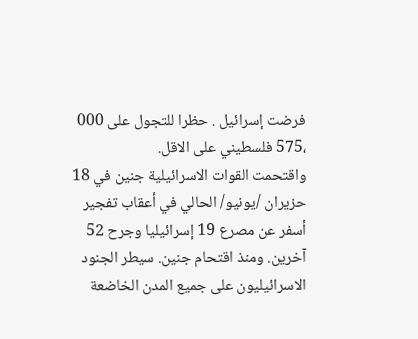فرضت إسرائيل . حظرا للتجول على 000 ،575 فلسطيني على الاقل.
واقتحمت القوات الاسرائيلية جنين في 18 حزيران /يونيو/ الحالي في أعقاب تفجير أسفر عن مصرع 19 إسرائيليا وجرح 52 آخرين. ومنذ اقتحام جنين. سيطر الجنود الاسرائيليون على جميع المدن الخاضعة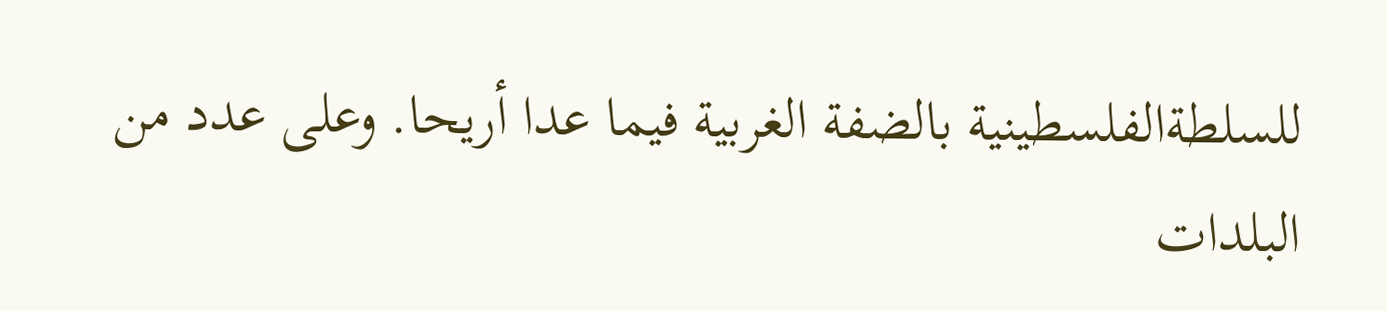للسلطةالفلسطينية بالضفة الغربية فيما عدا أريحا. وعلى عدد من البلدات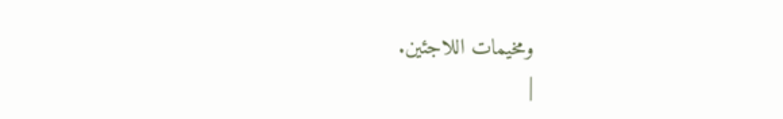ومخيمات اللاجئين.
|